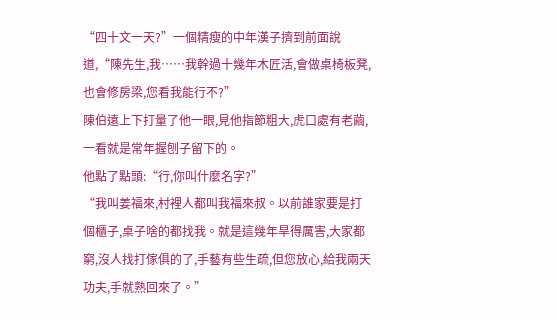“四十文一天?”一個精瘦的中年漢子擠到前面說道,“陳先生,我……我幹過十幾年木匠活,會做桌椅板凳,也會修房梁,您看我能行不?”
陳伯遠上下打量了他一眼,見他指節粗大,虎口處有老繭,一看就是常年握刨子留下的。
他點了點頭:“行,你叫什麼名字?”
“我叫姜福來,村裡人都叫我福來叔。以前誰家要是打個櫃子,桌子啥的都找我。就是這幾年旱得厲害,大家都窮,沒人找打傢俱的了,手藝有些生疏,但您放心,給我兩天功夫,手就熟回來了。”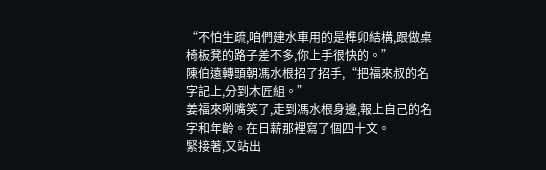“不怕生疏,咱們建水車用的是榫卯結構,跟做桌椅板凳的路子差不多,你上手很快的。”
陳伯遠轉頭朝馮水根招了招手,“把福來叔的名字記上,分到木匠組。”
姜福來咧嘴笑了,走到馮水根身邊,報上自己的名字和年齡。在日薪那裡寫了個四十文。
緊接著,又站出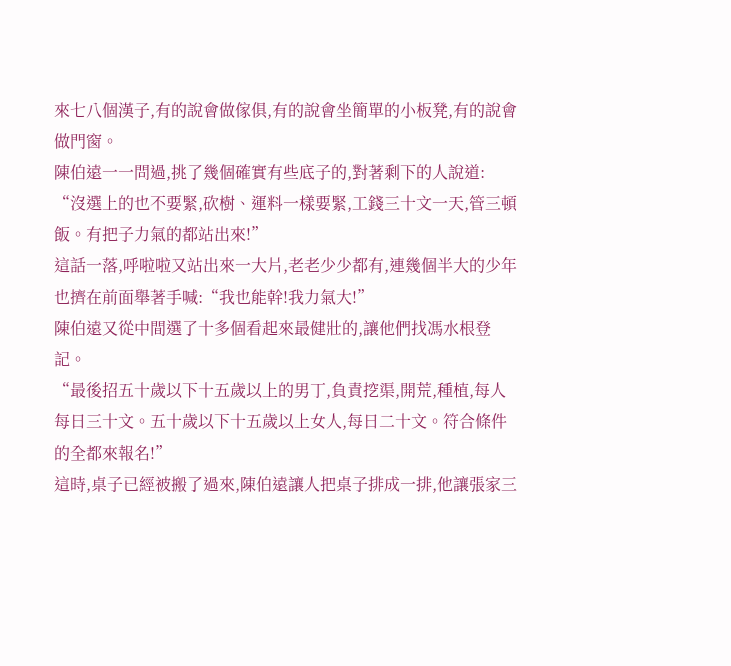來七八個漢子,有的說會做傢俱,有的說會坐簡單的小板凳,有的說會做門窗。
陳伯遠一一問過,挑了幾個確實有些底子的,對著剩下的人說道:
“沒選上的也不要緊,砍樹、運料一樣要緊,工錢三十文一天,管三頓飯。有把子力氣的都站出來!”
這話一落,呼啦啦又站出來一大片,老老少少都有,連幾個半大的少年也擠在前面舉著手喊:“我也能幹!我力氣大!”
陳伯遠又從中間選了十多個看起來最健壯的,讓他們找馮水根登記。
“最後招五十歲以下十五歲以上的男丁,負責挖渠,開荒,種植,每人每日三十文。五十歲以下十五歲以上女人,每日二十文。符合條件的全都來報名!”
這時,桌子已經被搬了過來,陳伯遠讓人把桌子排成一排,他讓張家三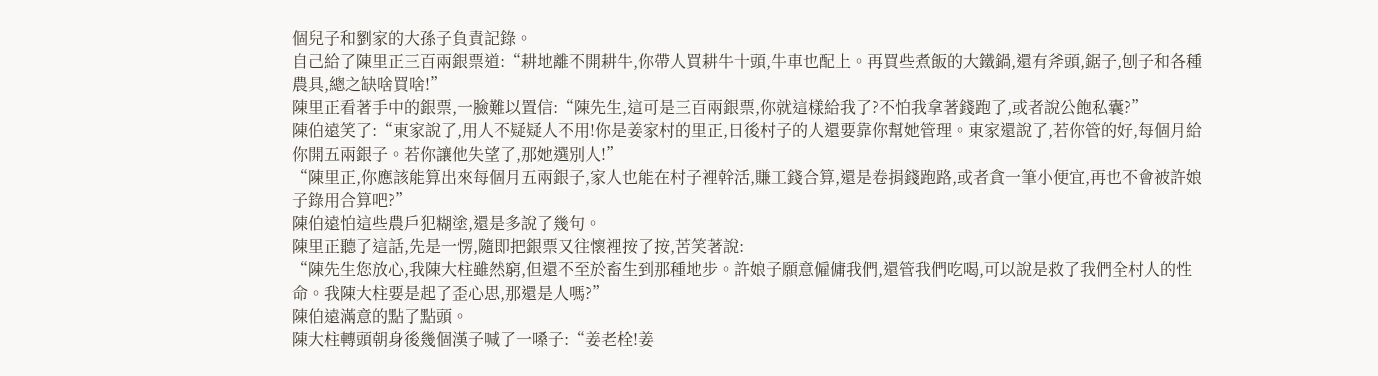個兒子和劉家的大孫子負責記錄。
自己給了陳里正三百兩銀票道:“耕地離不開耕牛,你帶人買耕牛十頭,牛車也配上。再買些煮飯的大鐵鍋,還有斧頭,鋸子,刨子和各種農具,總之缺啥買啥!”
陳里正看著手中的銀票,一臉難以置信:“陳先生,這可是三百兩銀票,你就這樣給我了?不怕我拿著錢跑了,或者說公飽私囊?”
陳伯遠笑了:“東家說了,用人不疑疑人不用!你是姜家村的里正,日後村子的人還要靠你幫她管理。東家還說了,若你管的好,每個月給你開五兩銀子。若你讓他失望了,那她選別人!”
“陳里正,你應該能算出來每個月五兩銀子,家人也能在村子裡幹活,賺工錢合算,還是卷捐錢跑路,或者貪一筆小便宜,再也不會被許娘子錄用合算吧?”
陳伯遠怕這些農戶犯糊塗,還是多說了幾句。
陳里正聽了這話,先是一愣,隨即把銀票又往懷裡按了按,苦笑著說:
“陳先生您放心,我陳大柱雖然窮,但還不至於畜生到那種地步。許娘子願意僱傭我們,還管我們吃喝,可以說是救了我們全村人的性命。我陳大柱要是起了歪心思,那還是人嗎?”
陳伯遠滿意的點了點頭。
陳大柱轉頭朝身後幾個漢子喊了一嗓子:“姜老栓!姜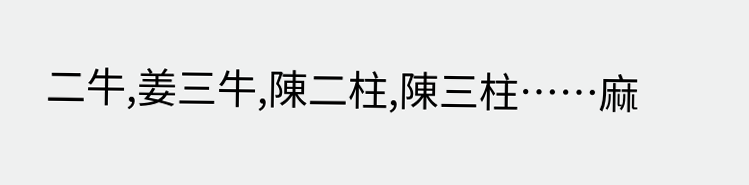二牛,姜三牛,陳二柱,陳三柱……麻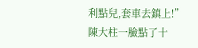利點兒,套車去鎮上!”
陳大柱一臉點了十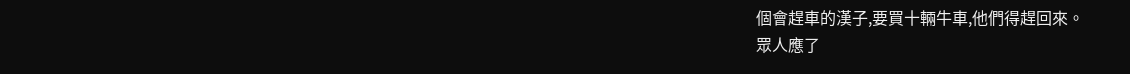個會趕車的漢子,要買十輛牛車,他們得趕回來。
眾人應了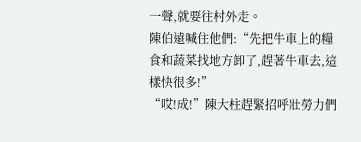一聲,就要往村外走。
陳伯遠喊住他們:“先把牛車上的糧食和蔬菜找地方卸了,趕著牛車去,這樣快很多!”
“哎!成!”陳大柱趕緊招呼壯勞力們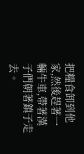把糧食卸到他家,然後趕著一輛牛車,帶著漢子們朝著鎮子走去。